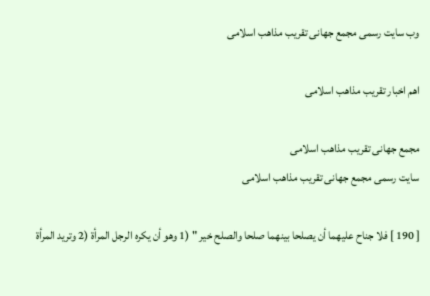وب سایت رسمی مجمع جهانى تقريب مذاهب اسلامى

اهم اخبار تقریب مذاهب اسلامی

مجمع جهانى تقريب مذاهب اسلامى
سایت رسمی مجمع جهانى تقريب مذاهب اسلامى

[ 190 ] فلا جناح عليهما أن يصلحا بينهما صلحا والصلح خير " (1 وهو أن يكره الرجل المرأة (2 وتريد المرأة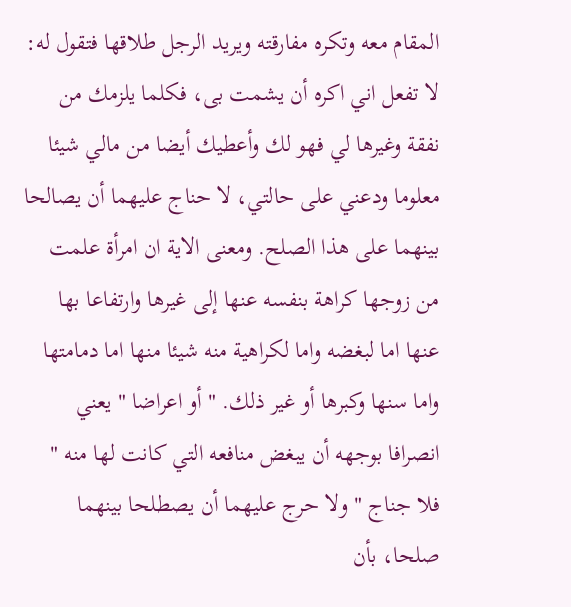المقام معه وتكره مفارقته ويريد الرجل طلاقها فتقول له: لا تفعل اني اكره أن يشمت بى، فكلما يلزمك من نفقة وغيرها لي فهو لك وأعطيك أيضا من مالي شيئا معلوما ودعني على حالتي، لا حناج عليهما أن يصالحا بينهما على هذا الصلح. ومعنى الاية ان امرأة علمت من زوجها كراهة بنفسه عنها إلى غيرها وارتفاعا بها عنها اما لبغضه واما لكراهية منه شيئا منها اما دمامتها واما سنها وكبرها أو غير ذلك. " أو اعراضا " يعني انصرافا بوجهه أن يبغض منافعه التي كانت لها منه " فلا جناج " ولا حرج عليهما أن يصطلحا بينهما صلحا، بأن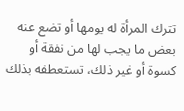تترك المرأة له يومها أو تضع عنه بعض ما يجب لها من نفقة أو كسوة أو غير ذلك، تستعطفه بذلك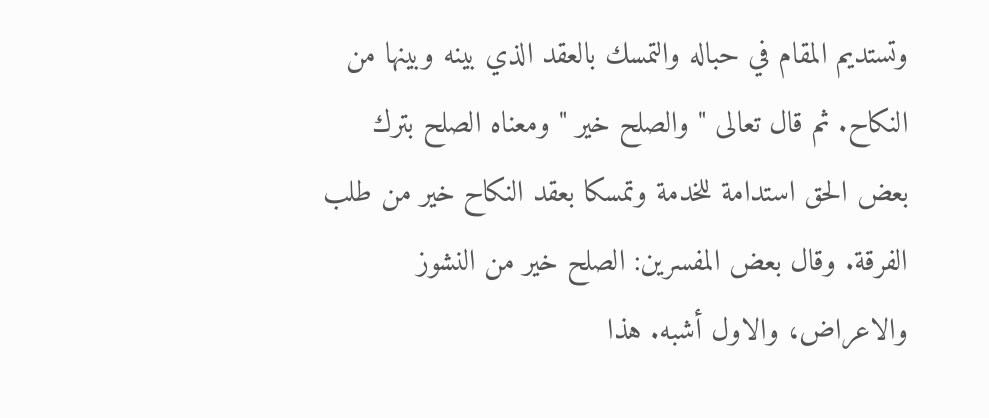وتستديم المقام في حباله والتمسك بالعقد الذي بينه وبينها من النكاح. ثم قال تعالى " والصلح خير " ومعناه الصلح بترك بعض الحق استدامة للخدمة وتمسكا بعقد النكاح خير من طلب الفرقة. وقال بعض المفسرين: الصلح خير من النشوز والاعراض، والاول أشبه. هذا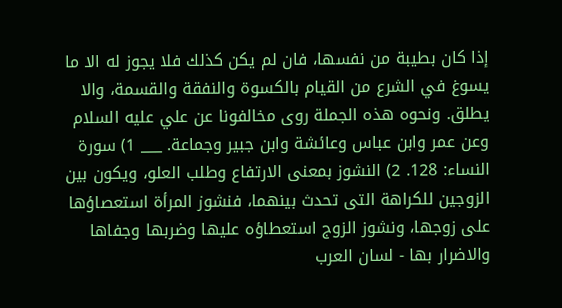إذا كان بطيبة من نفسها، فان لم يكن كذلك فلا يجوز له الا ما يسوغ في الشرع من القيام بالكسوة والنفقة والقسمة، والا يطلق. ونحوه هذه الجملة روى مخالفونا عن علي عليه السلام وعن عمر وابن عباس وعائشة وابن جبير وجماعة. ___ 1) سورة النساء: 128. 2) النشوز بمعنى الارتفاع وطلب العلو، ويكون بين الزوجين للكراهة التى تحدث بينهما، فنشوز المرأة استعصاؤها على زوجها، ونشوز الزوج استعطاؤه عليها وضربها وجفاها والاضرار بها - لسان العرب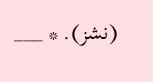(نشز). * ___